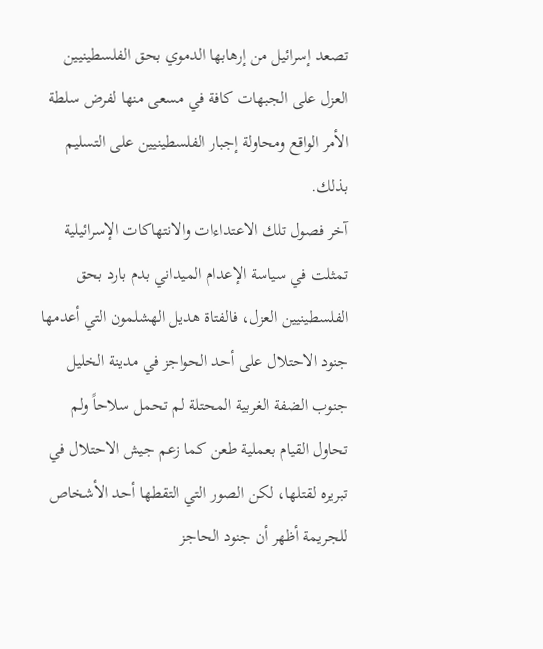تصعد إسرائيل من إرهابها الدموي بحق الفلسطينيين العزل على الجبهات كافة في مسعى منها لفرض سلطة الأمر الواقع ومحاولة إجبار الفلسطينيين على التسليم بذلك.
آخر فصول تلك الاعتداءات والانتهاكات الإسرائيلية تمثلت في سياسة الإعدام الميداني بدم بارد بحق الفلسطينيين العزل، فالفتاة هديل الهشلمون التي أعدمها جنود الاحتلال على أحد الحواجز في مدينة الخليل جنوب الضفة الغربية المحتلة لم تحمل سلاحاً ولم تحاول القيام بعملية طعن كما زعم جيش الاحتلال في تبريره لقتلها، لكن الصور التي التقطها أحد الأشخاص للجريمة أظهر أن جنود الحاجز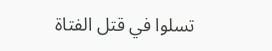تسلوا في قتل الفتاة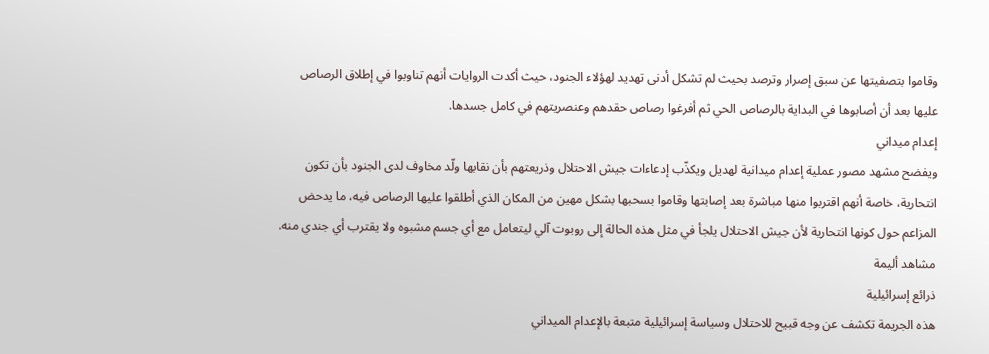وقاموا بتصفيتها عن سبق إصرار وترصد بحيث لم تشكل أدنى تهديد لهؤلاء الجنود، حيث أكدت الروايات أنهم تناوبوا في إطلاق الرصاص عليها بعد أن أصابوها في البداية بالرصاص الحي ثم أفرغوا رصاص حقدهم وعنصريتهم في كامل جسدها.
إعدام ميداني
ويفضح مشهد مصور عملية إعدام ميدانية لهديل ويكذّب إدعاءات جيش الاحتلال وذريعتهم بأن نقابها ولّد مخاوف لدى الجنود بأن تكون انتحارية، خاصة أنهم اقتربوا منها مباشرة بعد إصابتها وقاموا بسحبها بشكل مهين من المكان الذي أطلقوا عليها الرصاص فيه، ما يدحض المزاعم حول كونها انتحارية لأن جيش الاحتلال يلجأ في مثل هذه الحالة إلى روبوت آلي ليتعامل مع أي جسم مشبوه ولا يقترب أي جندي منه.
مشاهد أليمة
ذرائع إسرائيلية
هذه الجريمة تكشف عن وجه قبيح للاحتلال وسياسة إسرائيلية متبعة بالإعدام الميداني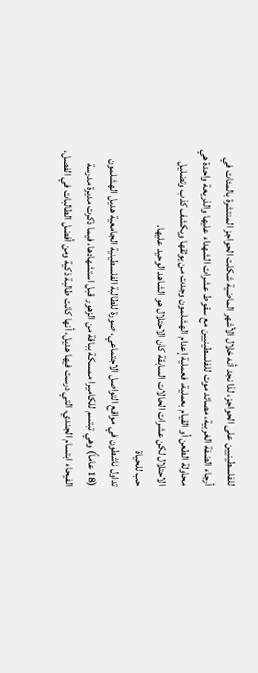للفلسطينيين على الحواجز، لذا نجد أنه خلال الأشهر الماضية شكلت الحواجز المنتشرة بالمئات في أرجاء الضفة الغربية، مصائد موت للفلسطينيين مع سقوط عشرات الشهداء عليها والذريعة واحدة هي محاولة الطعن أو القيام بعملية، فعملية إعدام الهشلمون وجدت من يوثقها ويكشف كذب وتضليل الاحتلال لكن عشرات الحالات السابقة كان الاحتلال هو الشاهد الوحيد عليها.
حب للحياة
تداول ناشطون في مواقع التواصل الاجتماعي، صورة للطالبة الفلسطينية الجامعية هديل الهشلمون (18 عاماً) وهي تبتسم للكاميرا ممسكة بباقة من الزهور قبل استشهادها، فيما ذكرت مديرة مدرسة الفيحاء ابتسام الجندي، التي درست فيها هديل، أنها كانت طالبة ذكية ومن أفضل الطالبات في الفصل،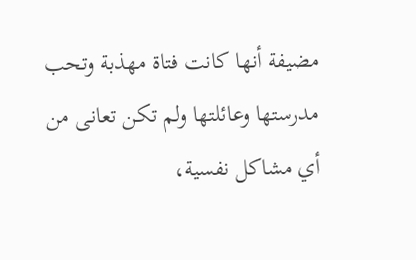مضيفة أنها كانت فتاة مهذبة وتحب مدرستها وعائلتها ولم تكن تعانى من أي مشاكل نفسية،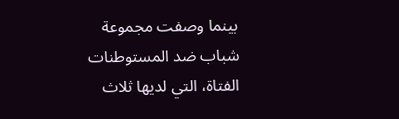بينما وصفت مجموعة شباب ضد المستوطنات الفتاة، التي لديها ثلاث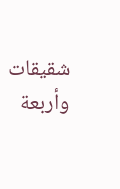شقيقات وأربعة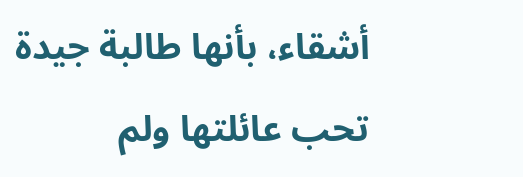أشقاء، بأنها طالبة جيدة تحب عائلتها ولم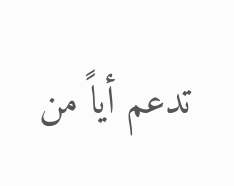تدعم أياً من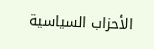الأحزاب السياسية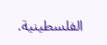الفلسطينية.